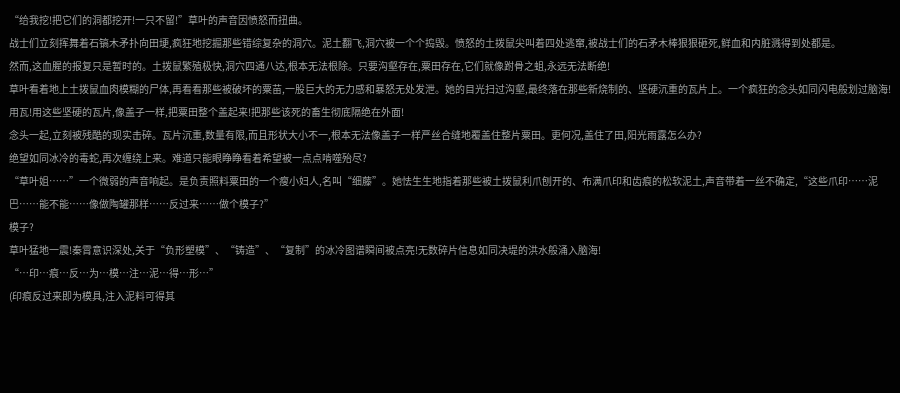“给我挖!把它们的洞都挖开!一只不留!”草叶的声音因愤怒而扭曲。
战士们立刻挥舞着石镐木矛扑向田埂,疯狂地挖掘那些错综复杂的洞穴。泥土翻飞,洞穴被一个个捣毁。愤怒的土拨鼠尖叫着四处逃窜,被战士们的石矛木棒狠狠砸死,鲜血和内脏溅得到处都是。
然而,这血腥的报复只是暂时的。土拨鼠繁殖极快,洞穴四通八达,根本无法根除。只要沟壑存在,粟田存在,它们就像跗骨之蛆,永远无法断绝!
草叶看着地上土拨鼠血肉模糊的尸体,再看看那些被破坏的粟苗,一股巨大的无力感和暴怒无处发泄。她的目光扫过沟壑,最终落在那些新烧制的、坚硬沉重的瓦片上。一个疯狂的念头如同闪电般划过脑海!
用瓦!用这些坚硬的瓦片,像盖子一样,把粟田整个盖起来!把那些该死的畜生彻底隔绝在外面!
念头一起,立刻被残酷的现实击碎。瓦片沉重,数量有限,而且形状大小不一,根本无法像盖子一样严丝合缝地覆盖住整片粟田。更何况,盖住了田,阳光雨露怎么办?
绝望如同冰冷的毒蛇,再次缠绕上来。难道只能眼睁睁看着希望被一点点啃噬殆尽?
“草叶姐……”一个微弱的声音响起。是负责照料粟田的一个瘦小妇人,名叫“细藤”。她怯生生地指着那些被土拨鼠利爪刨开的、布满爪印和齿痕的松软泥土,声音带着一丝不确定,“这些爪印……泥巴……能不能……像做陶罐那样……反过来……做个模子?”
模子?
草叶猛地一震!秦霄意识深处,关于“负形塑模”、“铸造”、“复制”的冰冷图谱瞬间被点亮!无数碎片信息如同决堤的洪水般涌入脑海!
“…印…痕…反…为…模…注…泥…得…形…”
(印痕反过来即为模具,注入泥料可得其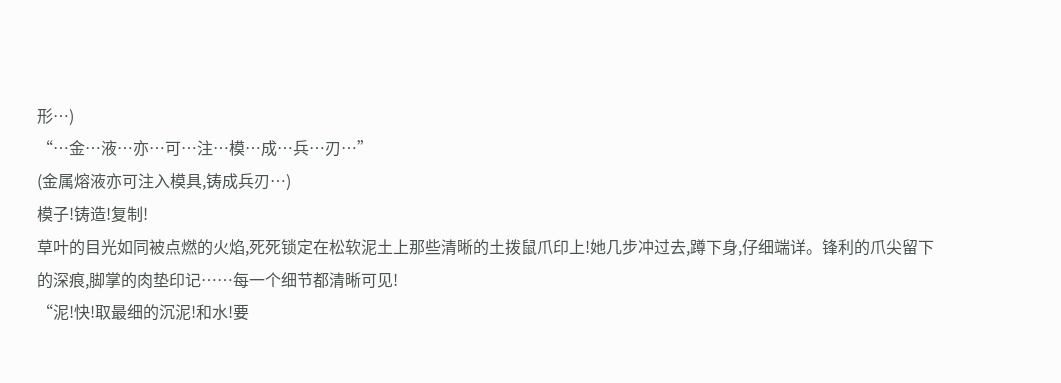形…)
“…金…液…亦…可…注…模…成…兵…刃…”
(金属熔液亦可注入模具,铸成兵刃…)
模子!铸造!复制!
草叶的目光如同被点燃的火焰,死死锁定在松软泥土上那些清晰的土拨鼠爪印上!她几步冲过去,蹲下身,仔细端详。锋利的爪尖留下的深痕,脚掌的肉垫印记……每一个细节都清晰可见!
“泥!快!取最细的沉泥!和水!要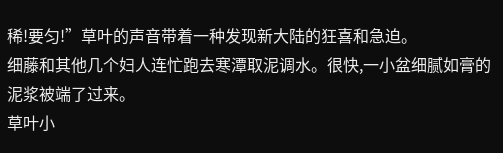稀!要匀!”草叶的声音带着一种发现新大陆的狂喜和急迫。
细藤和其他几个妇人连忙跑去寒潭取泥调水。很快,一小盆细腻如膏的泥浆被端了过来。
草叶小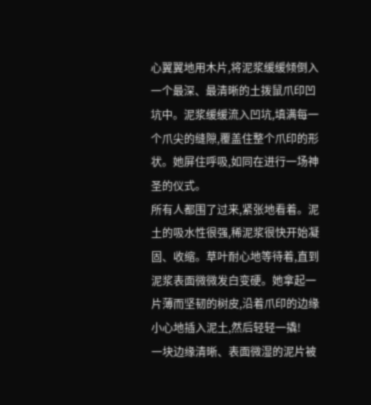心翼翼地用木片,将泥浆缓缓倾倒入一个最深、最清晰的土拨鼠爪印凹坑中。泥浆缓缓流入凹坑,填满每一个爪尖的缝隙,覆盖住整个爪印的形状。她屏住呼吸,如同在进行一场神圣的仪式。
所有人都围了过来,紧张地看着。泥土的吸水性很强,稀泥浆很快开始凝固、收缩。草叶耐心地等待着,直到泥浆表面微微发白变硬。她拿起一片薄而坚韧的树皮,沿着爪印的边缘小心地插入泥土,然后轻轻一撬!
一块边缘清晰、表面微湿的泥片被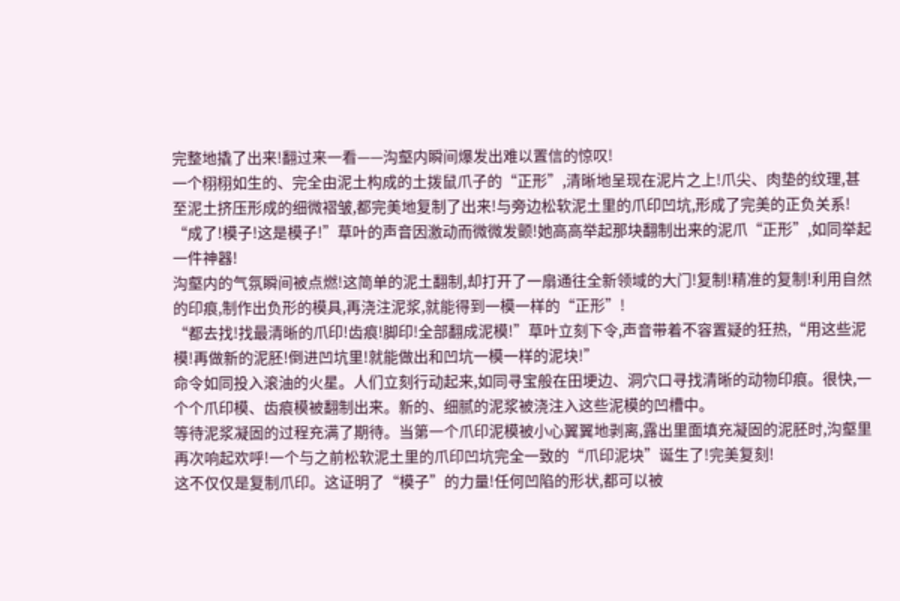完整地撬了出来!翻过来一看——沟壑内瞬间爆发出难以置信的惊叹!
一个栩栩如生的、完全由泥土构成的土拨鼠爪子的“正形”,清晰地呈现在泥片之上!爪尖、肉垫的纹理,甚至泥土挤压形成的细微褶皱,都完美地复制了出来!与旁边松软泥土里的爪印凹坑,形成了完美的正负关系!
“成了!模子!这是模子!”草叶的声音因激动而微微发颤!她高高举起那块翻制出来的泥爪“正形”,如同举起一件神器!
沟壑内的气氛瞬间被点燃!这简单的泥土翻制,却打开了一扇通往全新领域的大门!复制!精准的复制!利用自然的印痕,制作出负形的模具,再浇注泥浆,就能得到一模一样的“正形”!
“都去找!找最清晰的爪印!齿痕!脚印!全部翻成泥模!”草叶立刻下令,声音带着不容置疑的狂热,“用这些泥模!再做新的泥胚!倒进凹坑里!就能做出和凹坑一模一样的泥块!”
命令如同投入滚油的火星。人们立刻行动起来,如同寻宝般在田埂边、洞穴口寻找清晰的动物印痕。很快,一个个爪印模、齿痕模被翻制出来。新的、细腻的泥浆被浇注入这些泥模的凹槽中。
等待泥浆凝固的过程充满了期待。当第一个爪印泥模被小心翼翼地剥离,露出里面填充凝固的泥胚时,沟壑里再次响起欢呼!一个与之前松软泥土里的爪印凹坑完全一致的“爪印泥块”诞生了!完美复刻!
这不仅仅是复制爪印。这证明了“模子”的力量!任何凹陷的形状,都可以被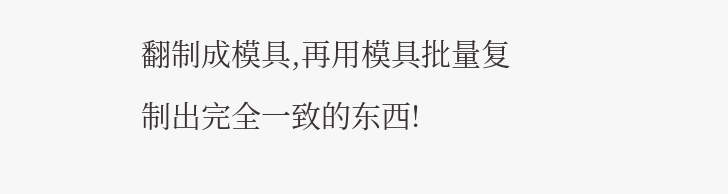翻制成模具,再用模具批量复制出完全一致的东西!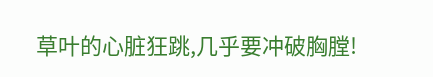草叶的心脏狂跳,几乎要冲破胸膛!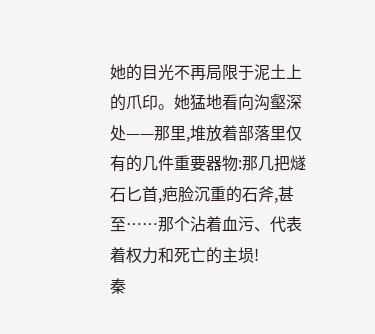她的目光不再局限于泥土上的爪印。她猛地看向沟壑深处——那里,堆放着部落里仅有的几件重要器物:那几把燧石匕首,疤脸沉重的石斧,甚至……那个沾着血污、代表着权力和死亡的主埙!
秦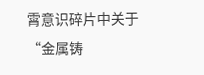霄意识碎片中关于“金属铸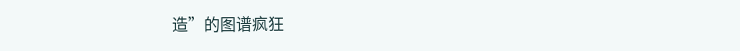造”的图谱疯狂